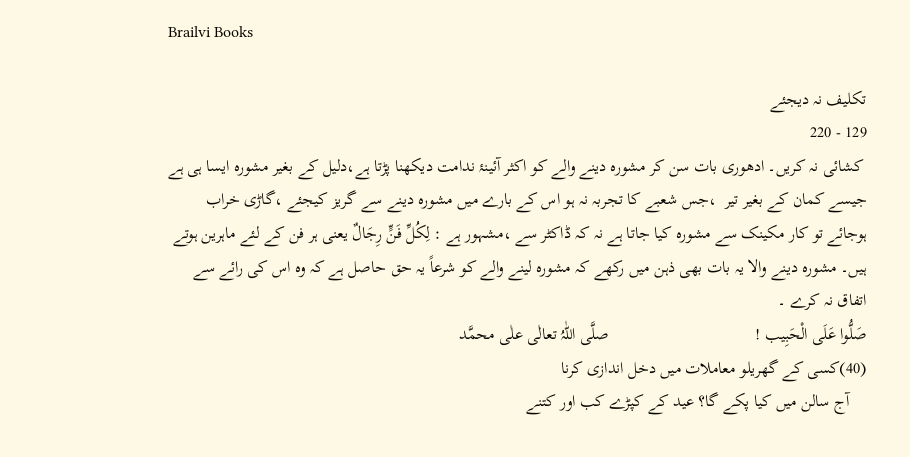Brailvi Books

تکلیف نہ دیجئے
129 - 220
 کشائی نہ کریں۔ ادھوری بات سن کر مشورہ دینے والے کو اکثر آئینۂ ندامت دیکھنا پڑتا ہے،دلیل کے بغیر مشورہ ایسا ہی ہے جیسے کمان کے بغیر تیر  ،جس شعبے کا تجربہ نہ ہو اس کے بارے میں مشورہ دینے سے گریز کیجئے ،گاڑی خراب ہوجائے تو کار مکینک سے مشورہ کیا جاتا ہے نہ کہ ڈاکٹر سے ،مشہور ہے : لِکُلِّ فَنٍّ رِجَالٌ یعنی ہر فن کے لئے ماہرین ہوتے ہیں۔ مشورہ دینے والا یہ بات بھی ذہن میں رکھے کہ مشورہ لینے والے کو شرعاً یہ حق حاصل ہے کہ وہ اس کی رائے سے اتفاق نہ کرے ۔
صَلُّوا عَلَی الْحَبِیب !                                  صلَّی اللّٰہُ تعالٰی علٰی محمَّد
(40)کسی کے گھریلو معاملات میں دخل اندازی کرنا
    آج سالن میں کیا پکے گا؟ عید کے کپڑے کب اور کتنے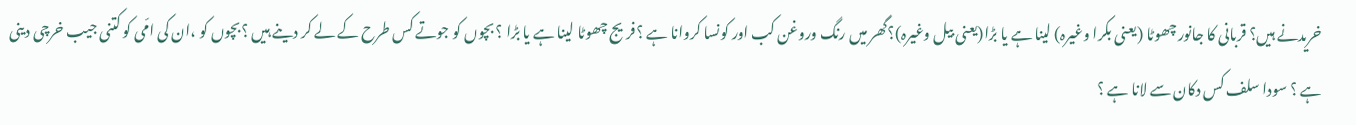خریدنے ہیں؟ قربانی کا جانور چھوٹا (یعنی بکرا وغیرہ) لینا ہے یا بڑا(یعنی بیل وغیرہ)؟گھر میں رنگ وروغن کب اور کونسا کروانا ہے ؟فریج چھوٹا لینا ہے یا بڑا ؟ بچوں کو جوتے کس طرح کے لے کر دینے ہیں ؟بچوں کو ،ان کی امّی کو کتنی جیب خرچی دینی ہے ؟ سودا سلف کس دکان سے لانا ہے ؟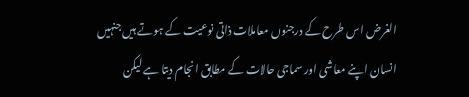الغرض اس طرح کے درجنوں معاملات ذاتی نوعیت کے ہوتے ہیں جنہیں انسان اپنے معاشی اور سماجی حالات کے مطابق انجام دیتا ہے لیکن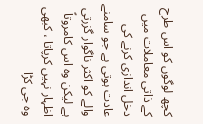کچھ لوگوں کو اس طرح کے ذاتی معاملات میں دخل اندازی کرنے کی عادت ہوتی ہے جو سامنے والے کو اکثر ناگوار گزرتی ہے لیکن وہ اس کامروتاً اظہار نہیں کرپاتا ، کبھی وہ جی کڑا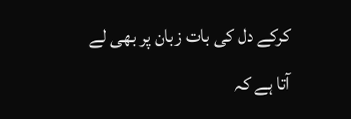کرکے دل کی بات زبان پر بھی لے آتا ہے کہ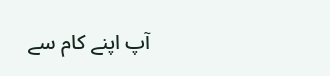آپ اپنے کام سے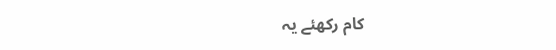کام رکھئے یہ